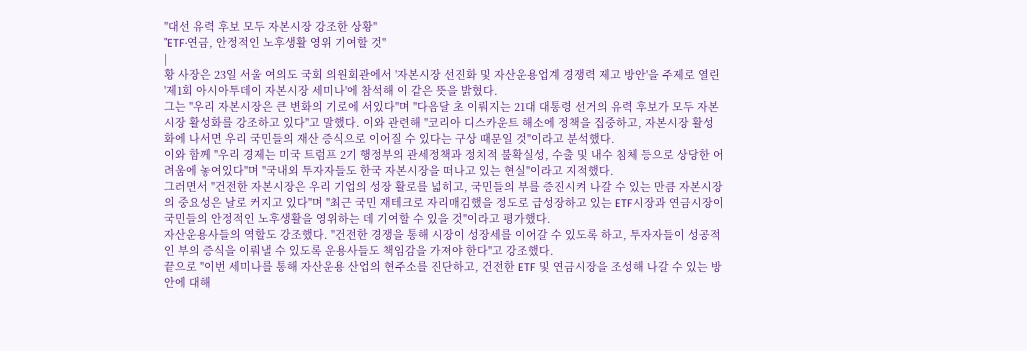"대선 유력 후보 모두 자본시장 강조한 상황"
"ETF·연금, 안정적인 노후생활 영위 기여할 것"
|
황 사장은 23일 서울 여의도 국회 의원회관에서 '자본시장 선진화 및 자산운용업계 경쟁력 제고 방안'을 주제로 열린 '제1회 아시아투데이 자본시장 세미나'에 참석해 이 같은 뜻을 밝혔다.
그는 "우리 자본시장은 큰 변화의 기로에 서있다"며 "다음달 초 이뤄지는 21대 대통령 선거의 유력 후보가 모두 자본시장 활성화를 강조하고 있다"고 말했다. 이와 관련해 "코리아 디스카운트 해소에 정책을 집중하고, 자본시장 활성화에 나서면 우리 국민들의 재산 증식으로 이어질 수 있다는 구상 때문일 것"이라고 분석했다.
이와 함께 "우리 경제는 미국 트럼프 2기 행정부의 관세정책과 정치적 불확실성, 수출 및 내수 침체 등으로 상당한 어려움에 놓여있다"며 "국내외 투자자들도 한국 자본시장을 떠나고 있는 현실"이라고 지적했다.
그러면서 "건전한 자본시장은 우리 기업의 성장 활로를 넓히고, 국민들의 부를 증진시켜 나갈 수 있는 만큼 자본시장의 중요성은 날로 커지고 있다"며 "최근 국민 재테크로 자리매김했을 정도로 급성장하고 있는 ETF시장과 연금시장이 국민들의 안정적인 노후생활을 영위하는 데 기여할 수 있을 것"이라고 평가했다.
자산운용사들의 역할도 강조했다. "건전한 경쟁을 통해 시장이 성장세를 이어갈 수 있도록 하고, 투자자들이 성공적인 부의 증식을 이뤄낼 수 있도록 운용사들도 책임감을 가져야 한다"고 강조했다.
끝으로 "이번 세미나를 통해 자산운용 산업의 현주소를 진단하고, 건전한 ETF 및 연금시장을 조성해 나갈 수 있는 방안에 대해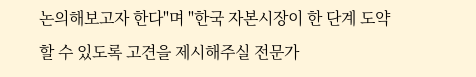논의해보고자 한다"며 "한국 자본시장이 한 단계 도약할 수 있도록 고견을 제시해주실 전문가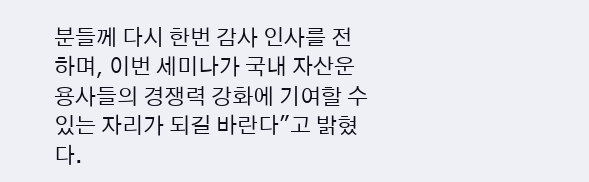분들께 다시 한번 감사 인사를 전하며, 이번 세미나가 국내 자산운용사들의 경쟁력 강화에 기여할 수 있는 자리가 되길 바란다"고 밝혔다.